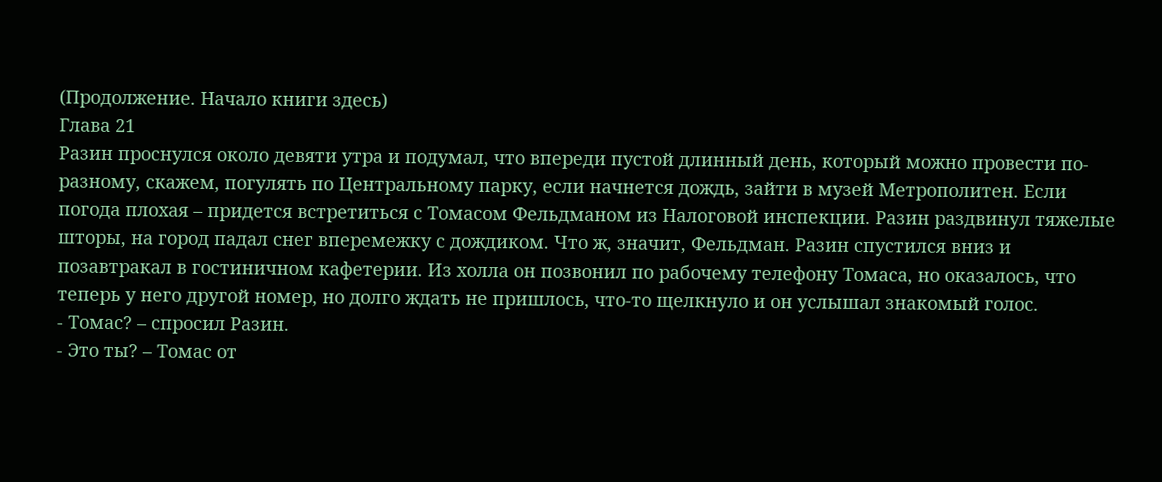(Продолжение. Начало книги здесь)
Глава 21
Разин проснулся около девяти утра и подумал, что впереди пустой длинный день, который можно провести по-разному, скажем, погулять по Центральному парку, если начнется дождь, зайти в музей Метрополитен. Если погода плохая – придется встретиться с Томасом Фельдманом из Налоговой инспекции. Разин раздвинул тяжелые шторы, на город падал снег вперемежку с дождиком. Что ж, значит, Фельдман. Разин спустился вниз и позавтракал в гостиничном кафетерии. Из холла он позвонил по рабочему телефону Томаса, но оказалось, что теперь у него другой номер, но долго ждать не пришлось, что-то щелкнуло и он услышал знакомый голос.
- Томас? – спросил Разин.
- Это ты? – Томас от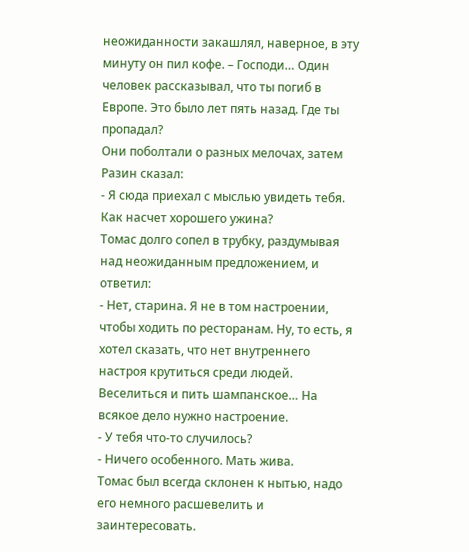неожиданности закашлял, наверное, в эту минуту он пил кофе. – Господи… Один человек рассказывал, что ты погиб в Европе. Это было лет пять назад. Где ты пропадал?
Они поболтали о разных мелочах, затем Разин сказал:
- Я сюда приехал с мыслью увидеть тебя. Как насчет хорошего ужина?
Томас долго сопел в трубку, раздумывая над неожиданным предложением, и ответил:
- Нет, старина. Я не в том настроении, чтобы ходить по ресторанам. Ну, то есть, я хотел сказать, что нет внутреннего настроя крутиться среди людей. Веселиться и пить шампанское… На всякое дело нужно настроение.
- У тебя что-то случилось?
- Ничего особенного. Мать жива.
Томас был всегда склонен к нытью, надо его немного расшевелить и заинтересовать.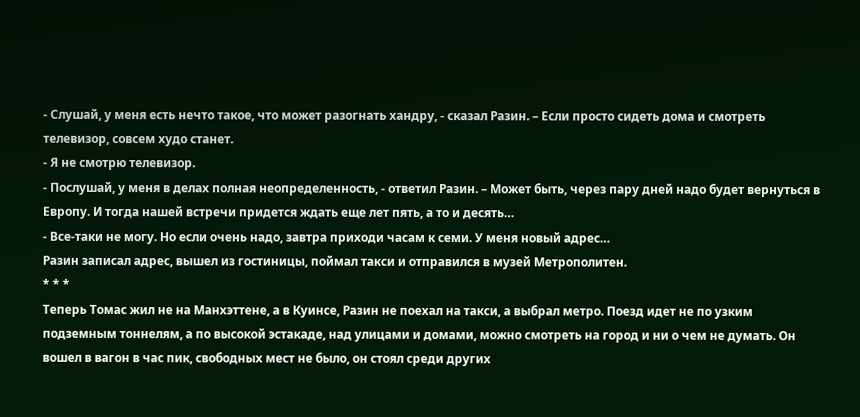- Слушай, у меня есть нечто такое, что может разогнать хандру, - сказал Разин. – Если просто сидеть дома и смотреть телевизор, совсем худо станет.
- Я не смотрю телевизор.
- Послушай, у меня в делах полная неопределенность, - ответил Разин. – Может быть, через пару дней надо будет вернуться в Европу. И тогда нашей встречи придется ждать еще лет пять, а то и десять…
- Все-таки не могу. Но если очень надо, завтра приходи часам к семи. У меня новый адрес…
Разин записал адрес, вышел из гостиницы, поймал такси и отправился в музей Метрополитен.
* * *
Теперь Томас жил не на Манхэттене, а в Куинсе, Разин не поехал на такси, а выбрал метро. Поезд идет не по узким подземным тоннелям, а по высокой эстакаде, над улицами и домами, можно смотреть на город и ни о чем не думать. Он вошел в вагон в час пик, свободных мест не было, он стоял среди других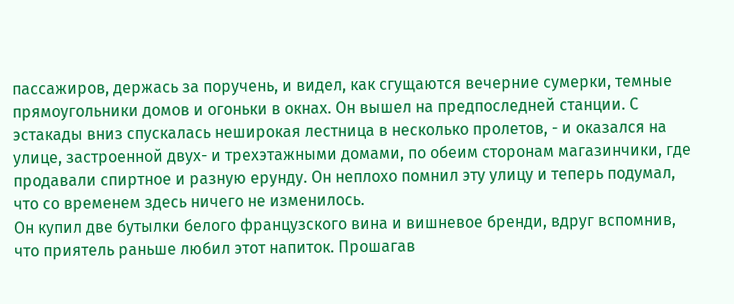пассажиров, держась за поручень, и видел, как сгущаются вечерние сумерки, темные прямоугольники домов и огоньки в окнах. Он вышел на предпоследней станции. С эстакады вниз спускалась неширокая лестница в несколько пролетов, - и оказался на улице, застроенной двух- и трехэтажными домами, по обеим сторонам магазинчики, где продавали спиртное и разную ерунду. Он неплохо помнил эту улицу и теперь подумал, что со временем здесь ничего не изменилось.
Он купил две бутылки белого французского вина и вишневое бренди, вдруг вспомнив, что приятель раньше любил этот напиток. Прошагав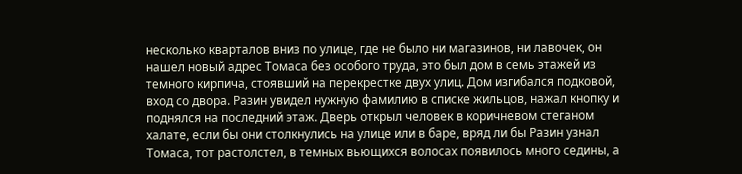несколько кварталов вниз по улице, где не было ни магазинов, ни лавочек, он нашел новый адрес Томаса без особого труда, это был дом в семь этажей из темного кирпича, стоявший на перекрестке двух улиц. Дом изгибался подковой, вход со двора. Разин увидел нужную фамилию в списке жильцов, нажал кнопку и поднялся на последний этаж. Дверь открыл человек в коричневом стеганом халате, если бы они столкнулись на улице или в баре, вряд ли бы Разин узнал Томаса, тот растолстел, в темных вьющихся волосах появилось много седины, а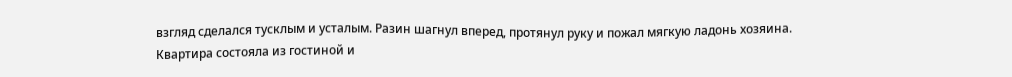взгляд сделался тусклым и усталым. Разин шагнул вперед, протянул руку и пожал мягкую ладонь хозяина.
Квартира состояла из гостиной и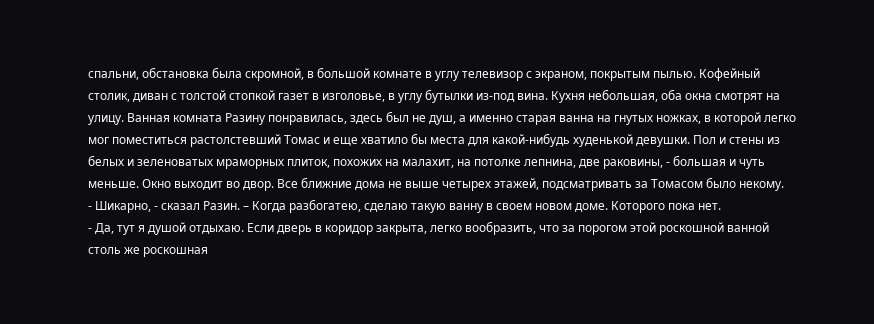спальни, обстановка была скромной, в большой комнате в углу телевизор с экраном, покрытым пылью. Кофейный столик, диван с толстой стопкой газет в изголовье, в углу бутылки из-под вина. Кухня небольшая, оба окна смотрят на улицу. Ванная комната Разину понравилась, здесь был не душ, а именно старая ванна на гнутых ножках, в которой легко мог поместиться растолстевший Томас и еще хватило бы места для какой-нибудь худенькой девушки. Пол и стены из белых и зеленоватых мраморных плиток, похожих на малахит, на потолке лепнина, две раковины, - большая и чуть меньше. Окно выходит во двор. Все ближние дома не выше четырех этажей, подсматривать за Томасом было некому.
- Шикарно, - сказал Разин. – Когда разбогатею, сделаю такую ванну в своем новом доме. Которого пока нет.
- Да, тут я душой отдыхаю. Если дверь в коридор закрыта, легко вообразить, что за порогом этой роскошной ванной столь же роскошная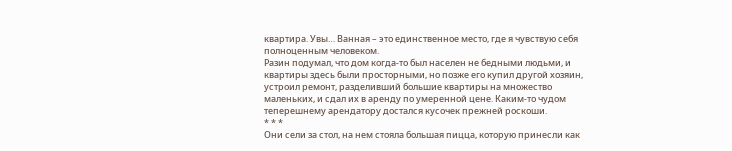квартира. Увы… Ванная – это единственное место, где я чувствую себя полноценным человеком.
Разин подумал, что дом когда-то был населен не бедными людьми, и квартиры здесь были просторными, но позже его купил другой хозяин, устроил ремонт, разделивший большие квартиры на множество маленьких, и сдал их в аренду по умеренной цене. Каким-то чудом теперешнему арендатору достался кусочек прежней роскоши.
* * *
Они сели за стол, на нем стояла большая пицца, которую принесли как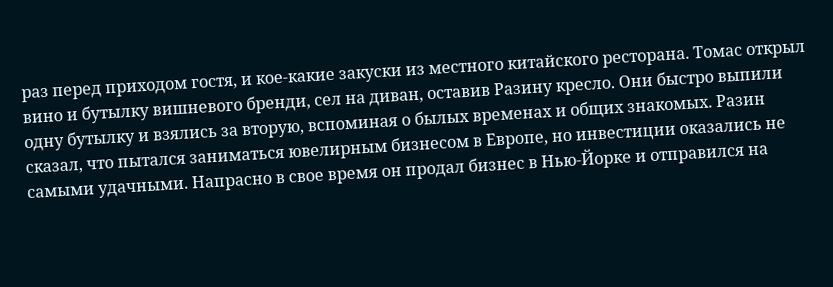раз перед приходом гостя, и кое-какие закуски из местного китайского ресторана. Томас открыл вино и бутылку вишневого бренди, сел на диван, оставив Разину кресло. Они быстро выпили одну бутылку и взялись за вторую, вспоминая о былых временах и общих знакомых. Разин сказал, что пытался заниматься ювелирным бизнесом в Европе, но инвестиции оказались не самыми удачными. Напрасно в свое время он продал бизнес в Нью-Йорке и отправился на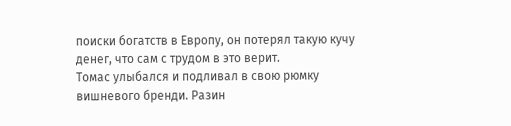поиски богатств в Европу, он потерял такую кучу денег, что сам с трудом в это верит.
Томас улыбался и подливал в свою рюмку вишневого бренди. Разин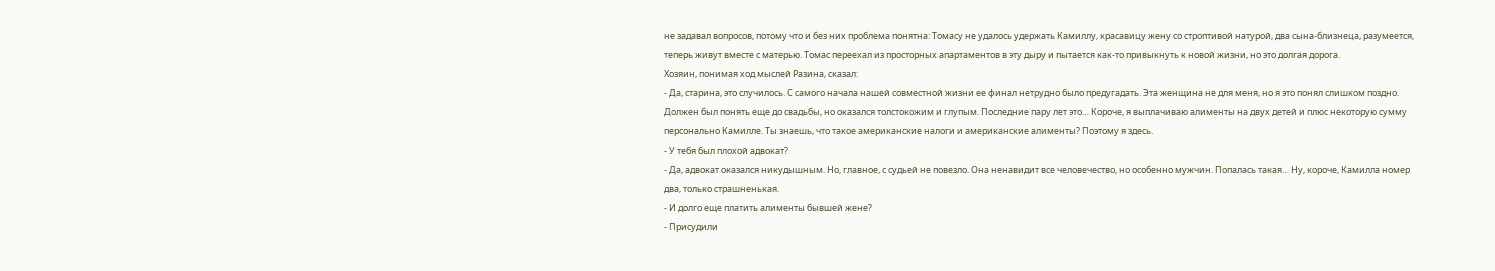не задавал вопросов, потому что и без них проблема понятна: Томасу не удалось удержать Камиллу, красавицу жену со строптивой натурой, два сына-близнеца, разумеется, теперь живут вместе с матерью. Томас переехал из просторных апартаментов в эту дыру и пытается как-то привыкнуть к новой жизни, но это долгая дорога.
Хозяин, понимая ход мыслей Разина, сказал:
- Да, старина, это случилось. С самого начала нашей совместной жизни ее финал нетрудно было предугадать. Эта женщина не для меня, но я это понял слишком поздно. Должен был понять еще до свадьбы, но оказался толстокожим и глупым. Последние пару лет это… Короче, я выплачиваю алименты на двух детей и плюс некоторую сумму персонально Камилле. Ты знаешь, что такое американские налоги и американские алименты? Поэтому я здесь.
- У тебя был плохой адвокат?
- Да, адвокат оказался никудышным. Но, главное, с судьей не повезло. Она ненавидит все человечество, но особенно мужчин. Попалась такая… Ну, короче, Камилла номер два, только страшненькая.
- И долго еще платить алименты бывшей жене?
- Присудили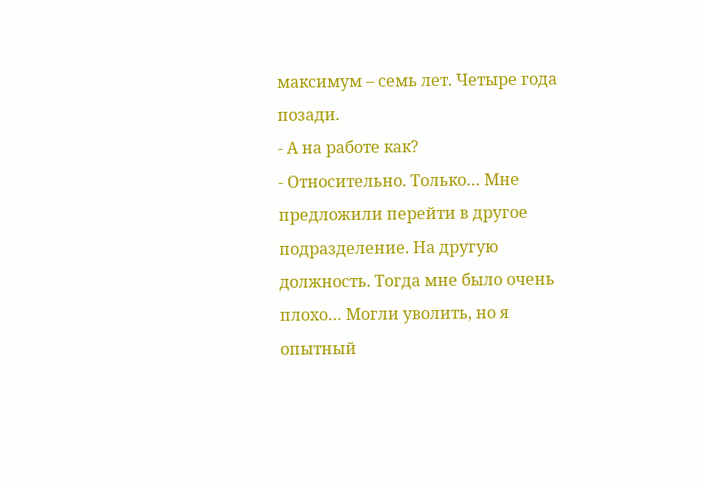максимум – семь лет. Четыре года позади.
- А на работе как?
- Относительно. Только… Мне предложили перейти в другое подразделение. На другую должность. Тогда мне было очень плохо… Могли уволить, но я опытный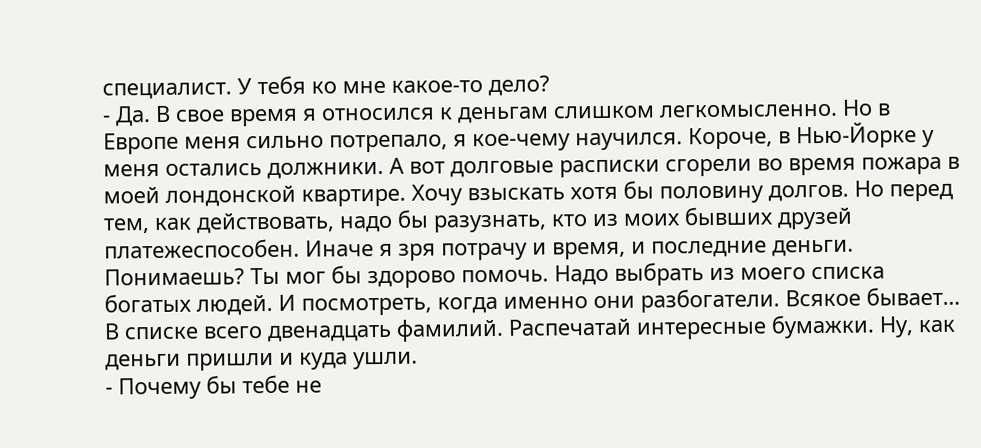специалист. У тебя ко мне какое-то дело?
- Да. В свое время я относился к деньгам слишком легкомысленно. Но в Европе меня сильно потрепало, я кое-чему научился. Короче, в Нью-Йорке у меня остались должники. А вот долговые расписки сгорели во время пожара в моей лондонской квартире. Хочу взыскать хотя бы половину долгов. Но перед тем, как действовать, надо бы разузнать, кто из моих бывших друзей платежеспособен. Иначе я зря потрачу и время, и последние деньги. Понимаешь? Ты мог бы здорово помочь. Надо выбрать из моего списка богатых людей. И посмотреть, когда именно они разбогатели. Всякое бывает… В списке всего двенадцать фамилий. Распечатай интересные бумажки. Ну, как деньги пришли и куда ушли.
- Почему бы тебе не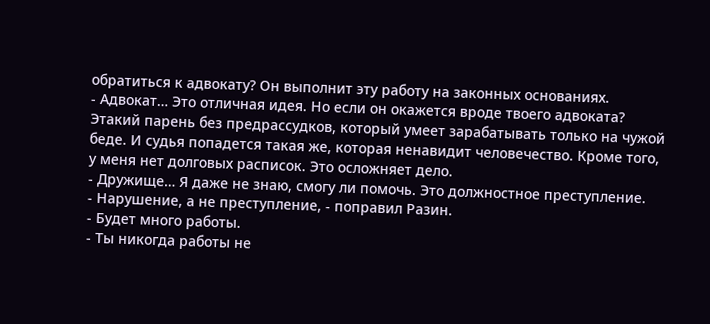обратиться к адвокату? Он выполнит эту работу на законных основаниях.
- Адвокат… Это отличная идея. Но если он окажется вроде твоего адвоката? Этакий парень без предрассудков, который умеет зарабатывать только на чужой беде. И судья попадется такая же, которая ненавидит человечество. Кроме того, у меня нет долговых расписок. Это осложняет дело.
- Дружище… Я даже не знаю, смогу ли помочь. Это должностное преступление.
- Нарушение, а не преступление, - поправил Разин.
- Будет много работы.
- Ты никогда работы не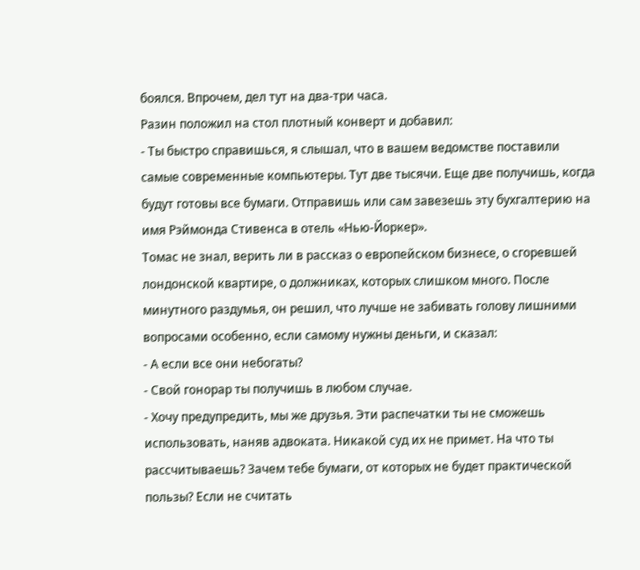боялся. Впрочем, дел тут на два-три часа.
Разин положил на стол плотный конверт и добавил:
- Ты быстро справишься, я слышал, что в вашем ведомстве поставили самые современные компьютеры. Тут две тысячи. Еще две получишь, когда будут готовы все бумаги. Отправишь или сам завезешь эту бухгалтерию на имя Рэймонда Стивенса в отель «Нью-Йоркер».
Томас не знал, верить ли в рассказ о европейском бизнесе, о сгоревшей лондонской квартире, о должниках, которых слишком много. После минутного раздумья, он решил, что лучше не забивать голову лишними вопросами особенно, если самому нужны деньги, и сказал:
- А если все они небогаты?
- Свой гонорар ты получишь в любом случае.
- Хочу предупредить, мы же друзья. Эти распечатки ты не сможешь использовать, наняв адвоката. Никакой суд их не примет. На что ты рассчитываешь? Зачем тебе бумаги, от которых не будет практической пользы? Если не считать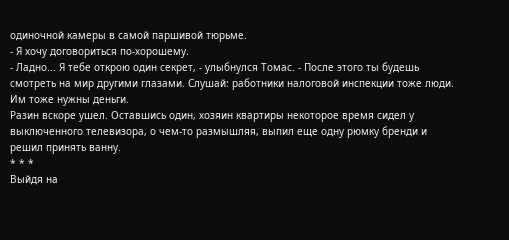одиночной камеры в самой паршивой тюрьме.
- Я хочу договориться по-хорошему.
- Ладно... Я тебе открою один секрет, - улыбнулся Томас. - После этого ты будешь смотреть на мир другими глазами. Слушай: работники налоговой инспекции тоже люди. Им тоже нужны деньги.
Разин вскоре ушел. Оставшись один, хозяин квартиры некоторое время сидел у выключенного телевизора, о чем-то размышляя, выпил еще одну рюмку бренди и решил принять ванну.
* * *
Выйдя на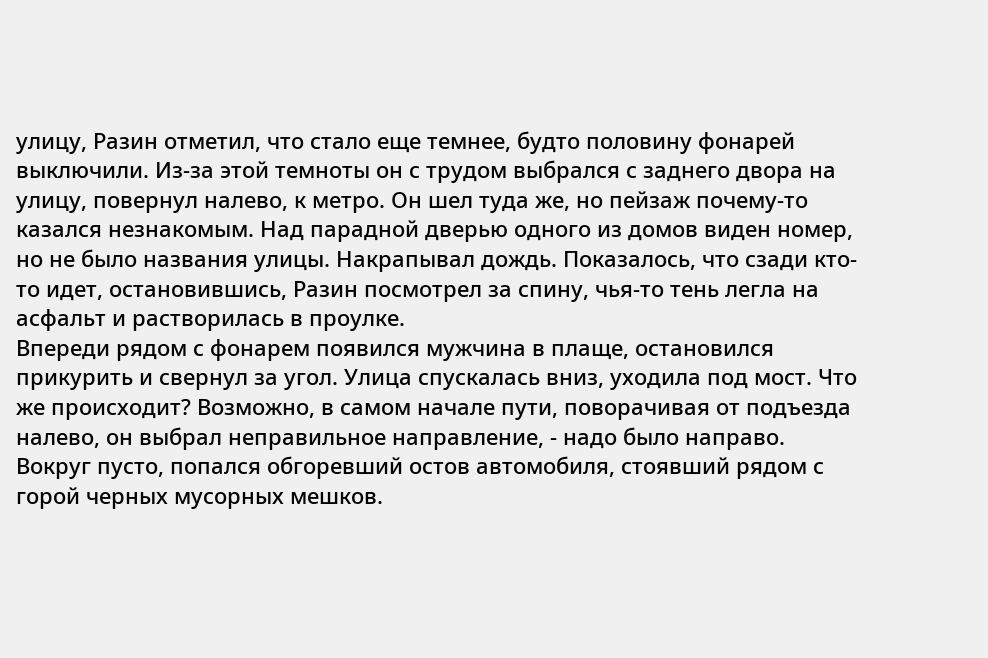улицу, Разин отметил, что стало еще темнее, будто половину фонарей выключили. Из-за этой темноты он с трудом выбрался с заднего двора на улицу, повернул налево, к метро. Он шел туда же, но пейзаж почему-то казался незнакомым. Над парадной дверью одного из домов виден номер, но не было названия улицы. Накрапывал дождь. Показалось, что сзади кто-то идет, остановившись, Разин посмотрел за спину, чья-то тень легла на асфальт и растворилась в проулке.
Впереди рядом с фонарем появился мужчина в плаще, остановился прикурить и свернул за угол. Улица спускалась вниз, уходила под мост. Что же происходит? Возможно, в самом начале пути, поворачивая от подъезда налево, он выбрал неправильное направление, - надо было направо. Вокруг пусто, попался обгоревший остов автомобиля, стоявший рядом с горой черных мусорных мешков.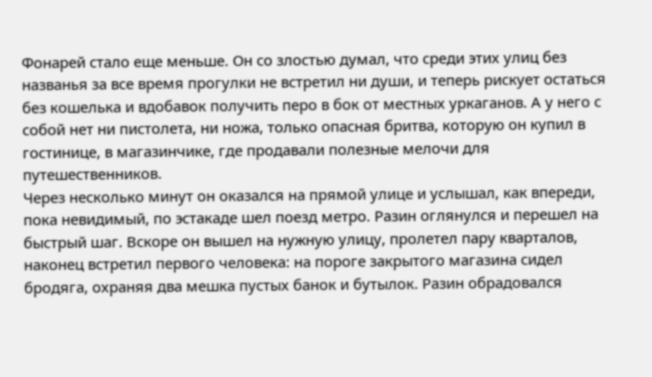Фонарей стало еще меньше. Он со злостью думал, что среди этих улиц без названья за все время прогулки не встретил ни души, и теперь рискует остаться без кошелька и вдобавок получить перо в бок от местных уркаганов. А у него с собой нет ни пистолета, ни ножа, только опасная бритва, которую он купил в гостинице, в магазинчике, где продавали полезные мелочи для путешественников.
Через несколько минут он оказался на прямой улице и услышал, как впереди, пока невидимый, по эстакаде шел поезд метро. Разин оглянулся и перешел на быстрый шаг. Вскоре он вышел на нужную улицу, пролетел пару кварталов, наконец встретил первого человека: на пороге закрытого магазина сидел бродяга, охраняя два мешка пустых банок и бутылок. Разин обрадовался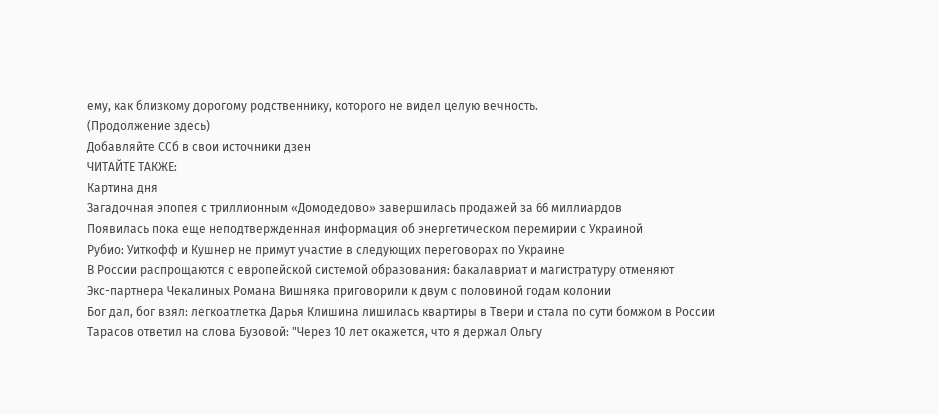ему, как близкому дорогому родственнику, которого не видел целую вечность.
(Продолжение здесь)
Добавляйте CСб в свои источники дзен
ЧИТАЙТЕ ТАКЖЕ:
Картина дня
Загадочная эпопея с триллионным «Домодедово» завершилась продажей за 66 миллиардов
Появилась пока еще неподтвержденная информация об энергетическом перемирии с Украиной
Рубио: Уиткофф и Кушнер не примут участие в следующих переговорах по Украине
В России распрощаются с европейской системой образования: бакалавриат и магистратуру отменяют
Экс-партнера Чекалиных Романа Вишняка приговорили к двум с половиной годам колонии
Бог дал, бог взял: легкоатлетка Дарья Клишина лишилась квартиры в Твери и стала по сути бомжом в России
Тарасов ответил на слова Бузовой: "Через 10 лет окажется, что я держал Ольгу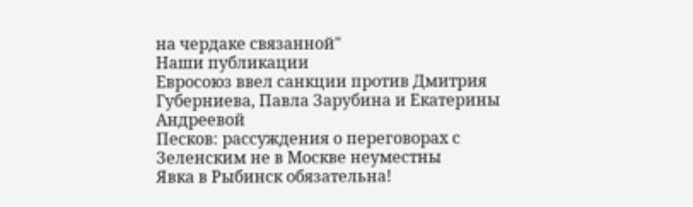на чердаке связанной"
Наши публикации
Евросоюз ввел санкции против Дмитрия Губерниева, Павла Зарубина и Екатерины Андреевой
Песков: рассуждения о переговорах с Зеленским не в Москве неуместны
Явка в Рыбинск обязательна!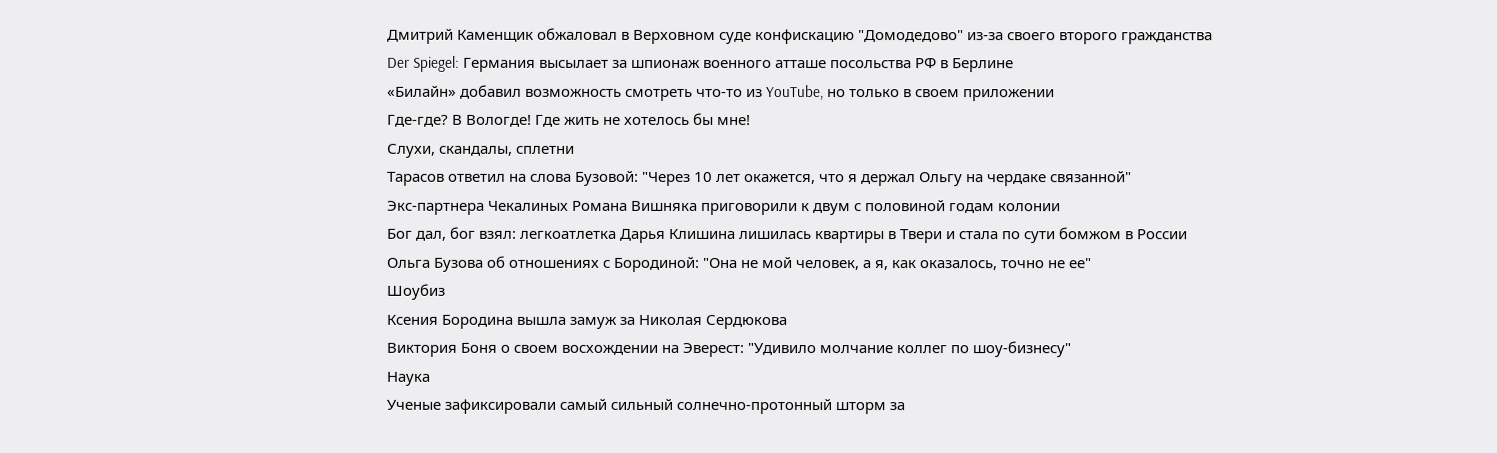Дмитрий Каменщик обжаловал в Верховном суде конфискацию "Домодедово" из-за своего второго гражданства
Der Spiegel: Германия высылает за шпионаж военного атташе посольства РФ в Берлине
«Билайн» добавил возможность смотреть что-то из YouTube, но только в своем приложении
Где-где? В Вологде! Где жить не хотелось бы мне!
Слухи, скандалы, сплетни
Тарасов ответил на слова Бузовой: "Через 10 лет окажется, что я держал Ольгу на чердаке связанной"
Экс-партнера Чекалиных Романа Вишняка приговорили к двум с половиной годам колонии
Бог дал, бог взял: легкоатлетка Дарья Клишина лишилась квартиры в Твери и стала по сути бомжом в России
Ольга Бузова об отношениях с Бородиной: "Она не мой человек, а я, как оказалось, точно не ее"
Шоубиз
Ксения Бородина вышла замуж за Николая Сердюкова
Виктория Боня о своем восхождении на Эверест: "Удивило молчание коллег по шоу-бизнесу"
Наука
Ученые зафиксировали самый сильный солнечно-протонный шторм за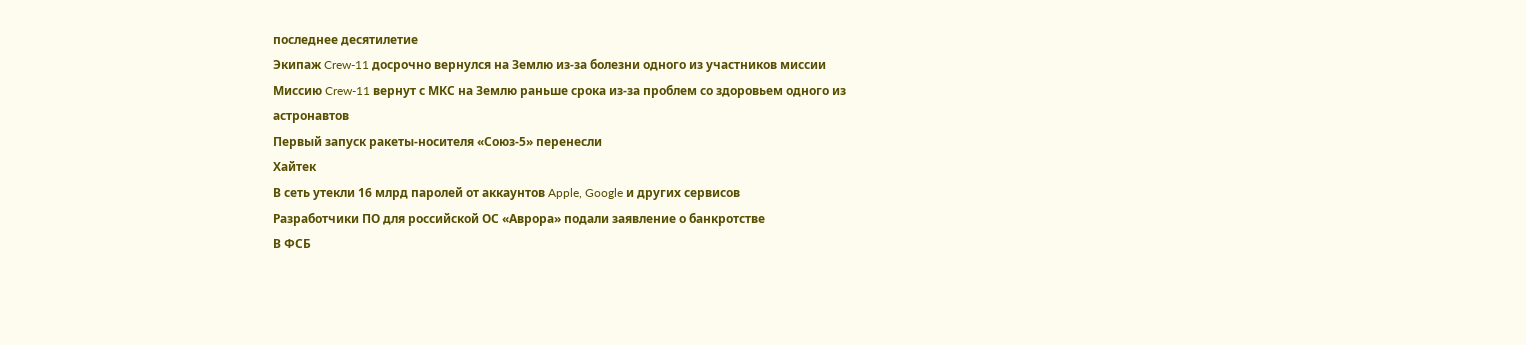последнее десятилетие
Экипаж Crew-11 досрочно вернулся на Землю из-за болезни одного из участников миссии
Миссию Crew-11 вернут с МКС на Землю раньше срока из-за проблем со здоровьем одного из астронавтов
Первый запуск ракеты-носителя «Союз-5» перенесли
Хайтек
В сеть утекли 16 млрд паролей от аккаунтов Apple, Google и других сервисов
Разработчики ПО для российской ОС «Аврора» подали заявление о банкротстве
В ФСБ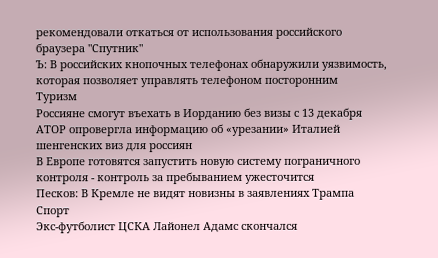рекомендовали откаться от использования российского браузера "Спутник"
Ъ: В российских кнопочных телефонах обнаружили уязвимость, которая позволяет управлять телефоном посторонним
Туризм
Россияне смогут въехать в Иорданию без визы с 13 декабря
АТОР опровергла информацию об «урезании» Италией шенгенских виз для россиян
В Европе готовятся запустить новую систему пограничного контроля - контроль за пребыванием ужесточится
Песков: В Кремле не видят новизны в заявлениях Трампа
Спорт
Экс-футболист ЦСКА Лайонел Адамс скончался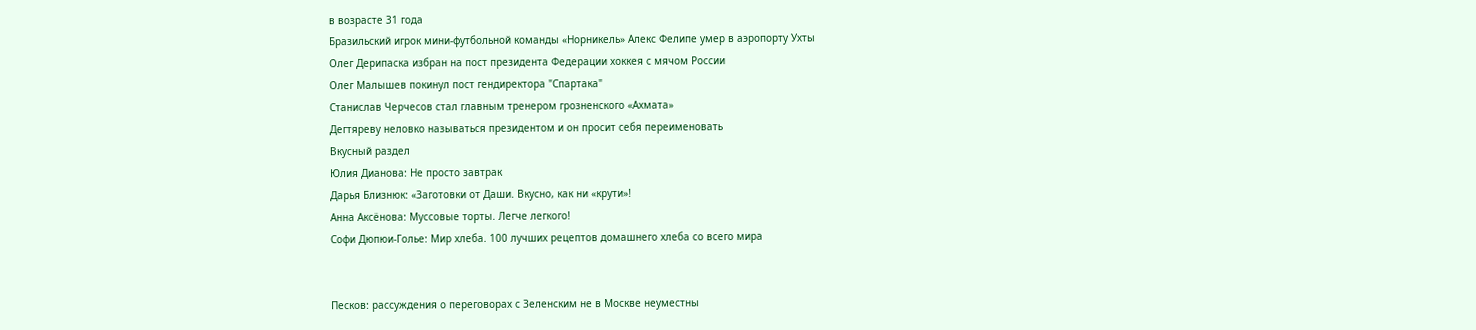в возрасте 31 года
Бразильский игрок мини-футбольной команды «Норникель» Алекс Фелипе умер в аэропорту Ухты
Олег Дерипаска избран на пост президента Федерации хоккея с мячом России
Олег Малышев покинул пост гендиректора "Спартака"
Станислав Черчесов стал главным тренером грозненского «Ахмата»
Дегтяреву неловко называться президентом и он просит себя переименовать
Вкусный раздел
Юлия Дианова: Не просто завтрак
Дарья Близнюк: «Заготовки от Даши. Вкусно, как ни «крути»!
Анна Аксёнова: Муссовые торты. Легче легкого!
Софи Дюпюи-Голье: Мир хлеба. 100 лучших рецептов домашнего хлеба со всего мира


Песков: рассуждения о переговорах с Зеленским не в Москве неуместны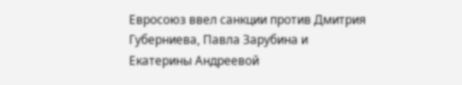Евросоюз ввел санкции против Дмитрия Губерниева, Павла Зарубина и Екатерины Андреевой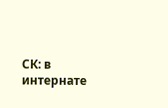СК: в интернате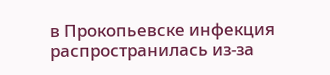в Прокопьевске инфекция распространилась из-за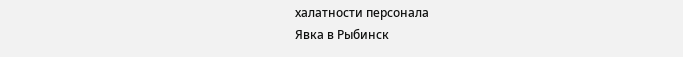халатности персонала
Явка в Рыбинск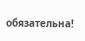обязательна!